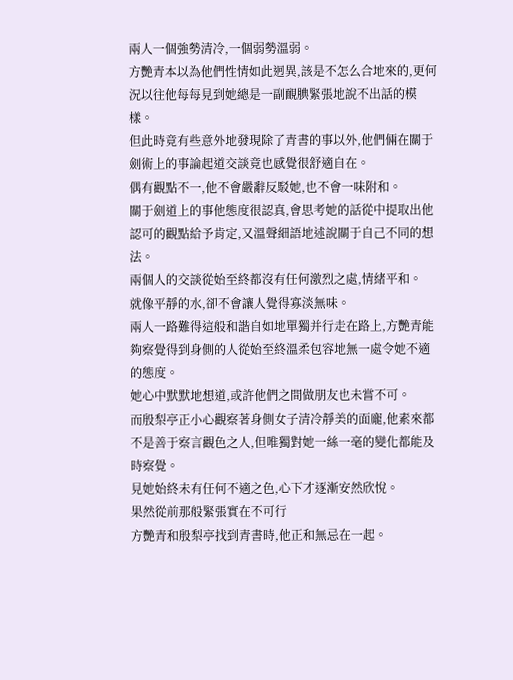兩人一個強勢清冷,一個弱勢溫弱。
方艷青本以為他們性情如此迥異,該是不怎么合地來的,更何況以往他每每見到她總是一副靦腆緊張地說不出話的模樣。
但此時竟有些意外地發現除了青書的事以外,他們倆在關于劍術上的事論起道交談竟也感覺很舒適自在。
偶有觀點不一,他不會嚴辭反駁她,也不會一味附和。
關于劍道上的事他態度很認真,會思考她的話從中提取出他認可的觀點給予肯定,又溫聲細語地述說關于自己不同的想法。
兩個人的交談從始至終都沒有任何激烈之處,情緒平和。
就像平靜的水,卻不會讓人覺得寡淡無味。
兩人一路難得這般和諧自如地單獨并行走在路上,方艷青能夠察覺得到身側的人從始至終溫柔包容地無一處令她不適的態度。
她心中默默地想道,或許他們之間做朋友也未嘗不可。
而殷梨亭正小心觀察著身側女子清冷靜美的面龐,他素來都不是善于察言觀色之人,但唯獨對她一絲一毫的變化都能及時察覺。
見她始終未有任何不適之色,心下才逐漸安然欣悅。
果然從前那般緊張實在不可行
方艷青和殷梨亭找到青書時,他正和無忌在一起。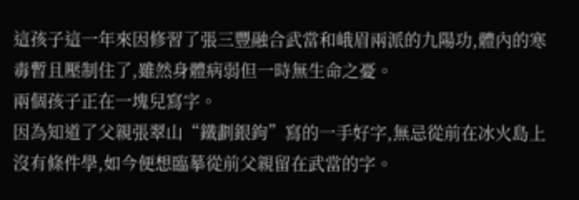這孩子這一年來因修習了張三豐融合武當和峨眉兩派的九陽功,體內的寒毒暫且壓制住了,雖然身體病弱但一時無生命之憂。
兩個孩子正在一塊兒寫字。
因為知道了父親張翠山“鐵劃銀鉤”寫的一手好字,無忌從前在冰火島上沒有條件學,如今便想臨摹從前父親留在武當的字。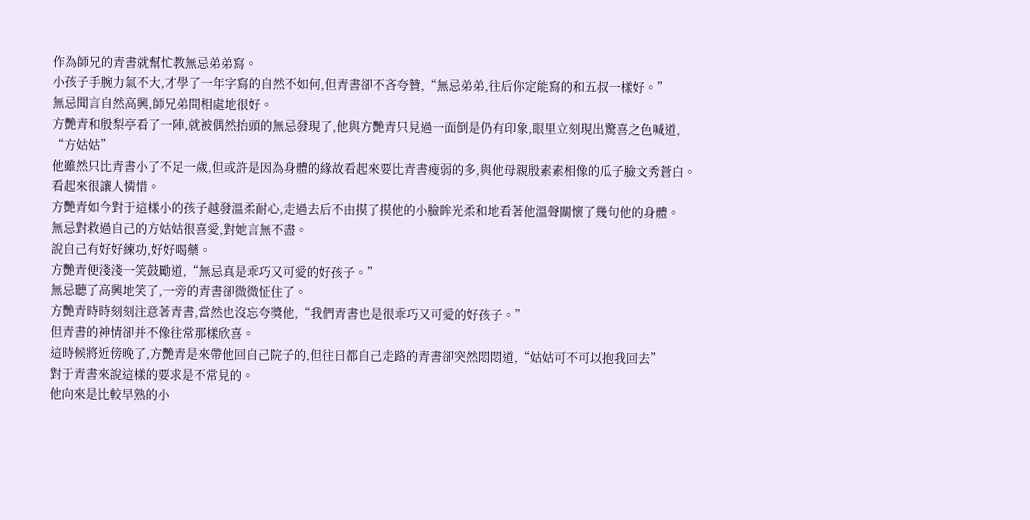作為師兄的青書就幫忙教無忌弟弟寫。
小孩子手腕力氣不大,才學了一年字寫的自然不如何,但青書卻不吝夸贊,“無忌弟弟,往后你定能寫的和五叔一樣好。”
無忌聞言自然高興,師兄弟間相處地很好。
方艷青和殷梨亭看了一陣,就被偶然抬頭的無忌發現了,他與方艷青只見過一面倒是仍有印象,眼里立刻現出驚喜之色喊道,
“方姑姑”
他雖然只比青書小了不足一歲,但或許是因為身體的緣故看起來要比青書瘦弱的多,與他母親殷素素相像的瓜子臉文秀蒼白。
看起來很讓人憐惜。
方艷青如今對于這樣小的孩子越發溫柔耐心,走過去后不由摸了摸他的小臉眸光柔和地看著他溫聲關懷了幾句他的身體。
無忌對救過自己的方姑姑很喜愛,對她言無不盡。
說自己有好好練功,好好喝藥。
方艷青便淺淺一笑鼓勵道,“無忌真是乖巧又可愛的好孩子。”
無忌聽了高興地笑了,一旁的青書卻微微怔住了。
方艷青時時刻刻注意著青書,當然也沒忘夸獎他,“我們青書也是很乖巧又可愛的好孩子。”
但青書的神情卻并不像往常那樣欣喜。
這時候將近傍晚了,方艷青是來帶他回自己院子的,但往日都自己走路的青書卻突然悶悶道,“姑姑可不可以抱我回去”
對于青書來說這樣的要求是不常見的。
他向來是比較早熟的小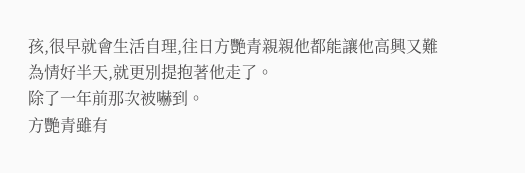孩,很早就會生活自理,往日方艷青親親他都能讓他高興又難為情好半天,就更別提抱著他走了。
除了一年前那次被嚇到。
方艷青雖有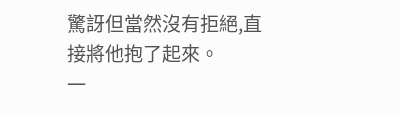驚訝但當然沒有拒絕,直接將他抱了起來。
一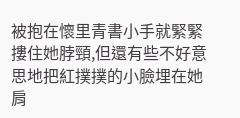被抱在懷里青書小手就緊緊摟住她脖頸,但還有些不好意思地把紅撲撲的小臉埋在她肩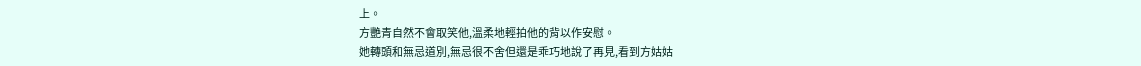上。
方艷青自然不會取笑他,溫柔地輕拍他的背以作安慰。
她轉頭和無忌道別,無忌很不舍但還是乖巧地說了再見,看到方姑姑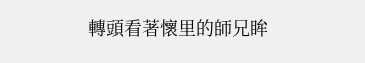轉頭看著懷里的師兄眸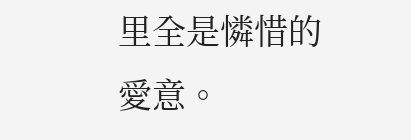里全是憐惜的愛意。